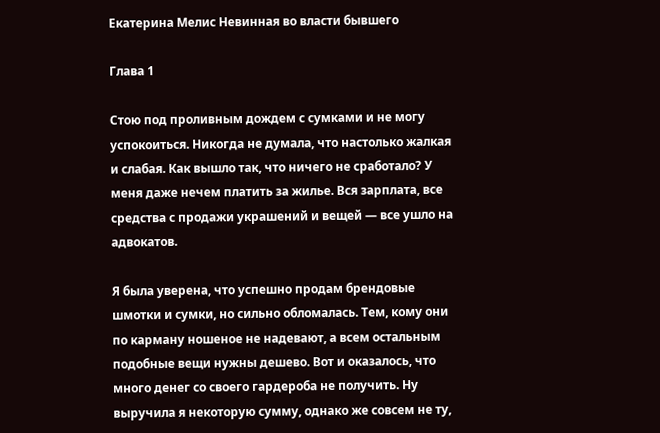Екатерина Мелис Невинная во власти бывшего

Глава 1

Стою под проливным дождем с сумками и не могу успокоиться. Никогда не думала, что настолько жалкая и слабая. Как вышло так, что ничего не сработало? У меня даже нечем платить за жилье. Вся зарплата, все средства с продажи украшений и вещей — все ушло на адвокатов.

Я была уверена, что успешно продам брендовые шмотки и сумки, но сильно обломалась. Тем, кому они по карману ношеное не надевают, а всем остальным подобные вещи нужны дешево. Вот и оказалось, что много денег со своего гардероба не получить. Ну выручила я некоторую сумму, однако же совсем не ту,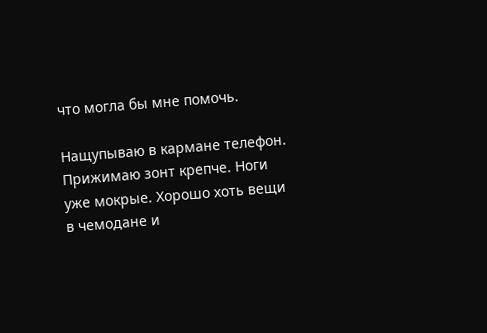что могла бы мне помочь.

Нащупываю в кармане телефон. Прижимаю зонт крепче. Ноги уже мокрые. Хорошо хоть вещи в чемодане и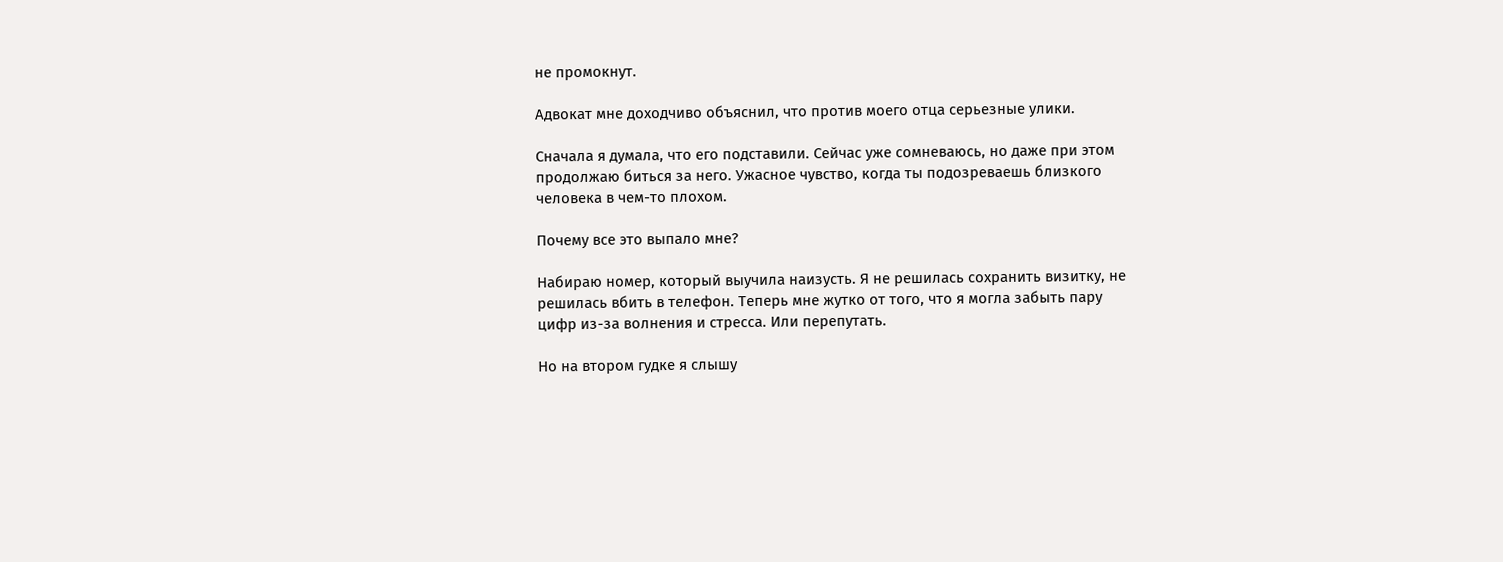не промокнут.

Адвокат мне доходчиво объяснил, что против моего отца серьезные улики.

Сначала я думала, что его подставили. Сейчас уже сомневаюсь, но даже при этом продолжаю биться за него. Ужасное чувство, когда ты подозреваешь близкого человека в чем-то плохом.

Почему все это выпало мне?

Набираю номер, который выучила наизусть. Я не решилась сохранить визитку, не решилась вбить в телефон. Теперь мне жутко от того, что я могла забыть пару цифр из-за волнения и стресса. Или перепутать.

Но на втором гудке я слышу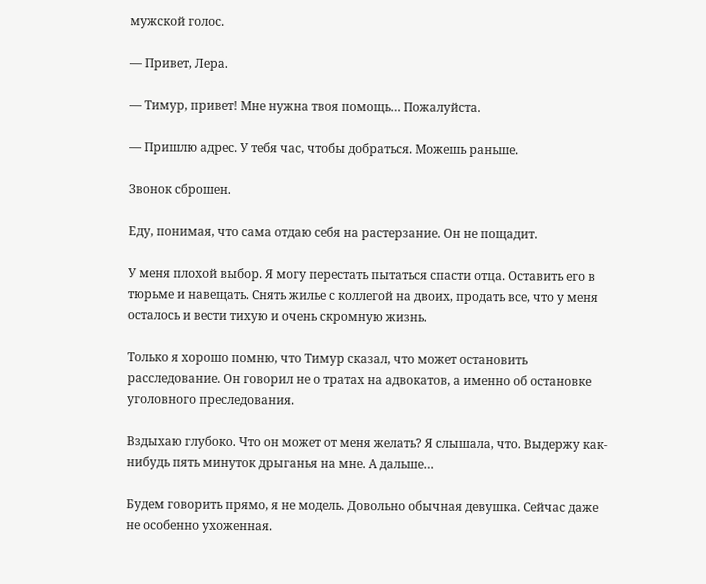мужской голос.

— Привет, Лера.

— Тимур, привет! Мне нужна твоя помощь… Пожалуйста.

— Пришлю адрес. У тебя час, чтобы добраться. Можешь раньше.

Звонок сброшен.

Еду, понимая, что сама отдаю себя на растерзание. Он не пощадит.

У меня плохой выбор. Я могу перестать пытаться спасти отца. Оставить его в тюрьме и навещать. Снять жилье с коллегой на двоих, продать все, что у меня осталось и вести тихую и очень скромную жизнь.

Только я хорошо помню, что Тимур сказал, что может остановить расследование. Он говорил не о тратах на адвокатов, а именно об остановке уголовного преследования.

Вздыхаю глубоко. Что он может от меня желать? Я слышала, что. Выдержу как-нибудь пять минуток дрыганья на мне. А дальше…

Будем говорить прямо, я не модель. Довольно обычная девушка. Сейчас даже не особенно ухоженная.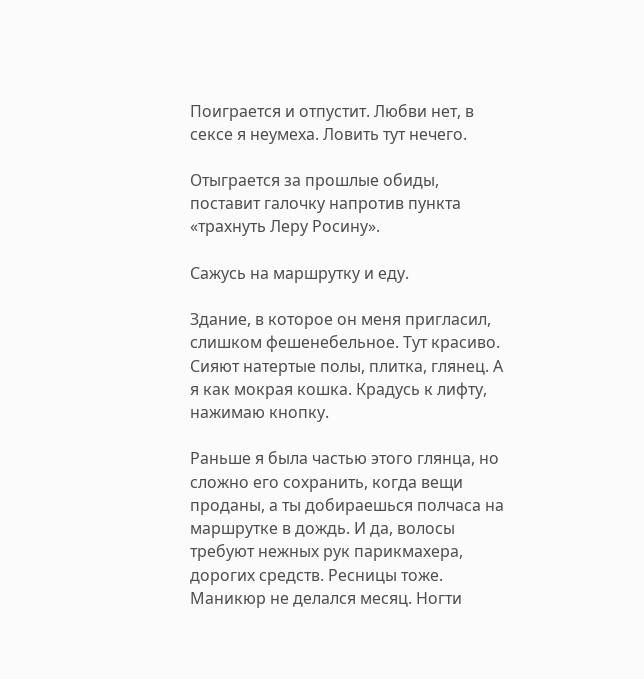Поиграется и отпустит. Любви нет, в сексе я неумеха. Ловить тут нечего.

Отыграется за прошлые обиды, поставит галочку напротив пункта «трахнуть Леру Росину».

Сажусь на маршрутку и еду.

Здание, в которое он меня пригласил, слишком фешенебельное. Тут красиво. Сияют натертые полы, плитка, глянец. А я как мокрая кошка. Крадусь к лифту, нажимаю кнопку.

Раньше я была частью этого глянца, но сложно его сохранить, когда вещи проданы, а ты добираешься полчаса на маршрутке в дождь. И да, волосы требуют нежных рук парикмахера, дорогих средств. Ресницы тоже. Маникюр не делался месяц. Ногти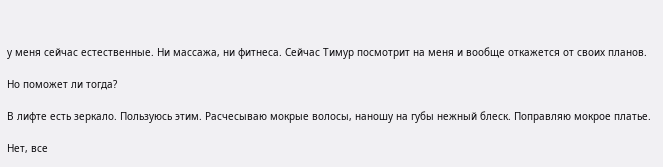у меня сейчас естественные. Ни массажа, ни фитнеса. Сейчас Тимур посмотрит на меня и вообще откажется от своих планов.

Но поможет ли тогда?

В лифте есть зеркало. Пользуюсь этим. Расчесываю мокрые волосы, наношу на губы нежный блеск. Поправляю мокрое платье.

Нет, все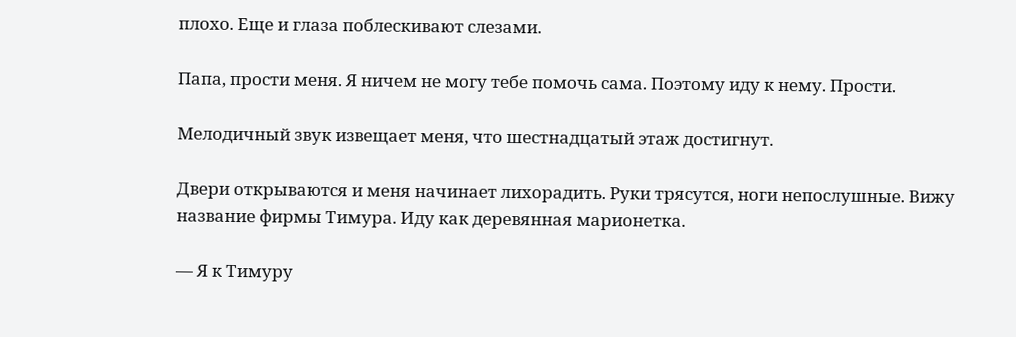плохо. Еще и глаза поблескивают слезами.

Папа, прости меня. Я ничем не могу тебе помочь сама. Поэтому иду к нему. Прости.

Мелодичный звук извещает меня, что шестнадцатый этаж достигнут.

Двери открываются и меня начинает лихорадить. Руки трясутся, ноги непослушные. Вижу название фирмы Тимура. Иду как деревянная марионетка.

— Я к Тимуру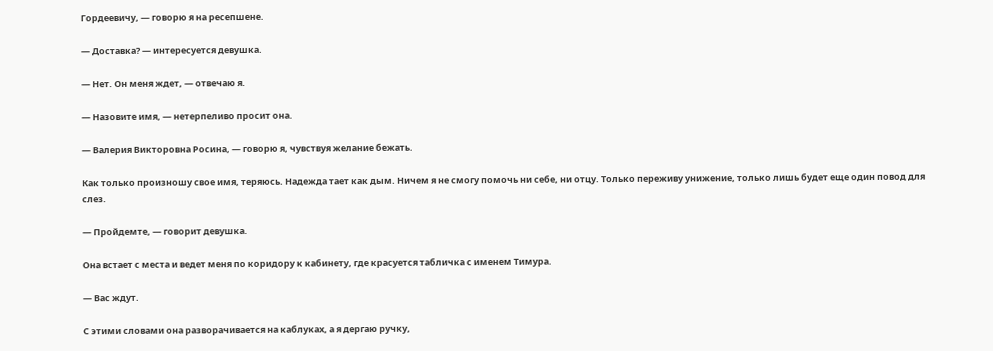Гордеевичу, — говорю я на ресепшене.

— Доставка? — интересуется девушка.

— Нет. Он меня ждет, — отвечаю я.

— Назовите имя, — нетерпеливо просит она.

— Валерия Викторовна Росина, — говорю я, чувствуя желание бежать.

Как только произношу свое имя, теряюсь. Надежда тает как дым. Ничем я не смогу помочь ни себе, ни отцу. Только переживу унижение, только лишь будет еще один повод для слез.

— Пройдемте, — говорит девушка.

Она встает с места и ведет меня по коридору к кабинету, где красуется табличка с именем Тимура.

— Вас ждут.

С этими словами она разворачивается на каблуках, а я дергаю ручку,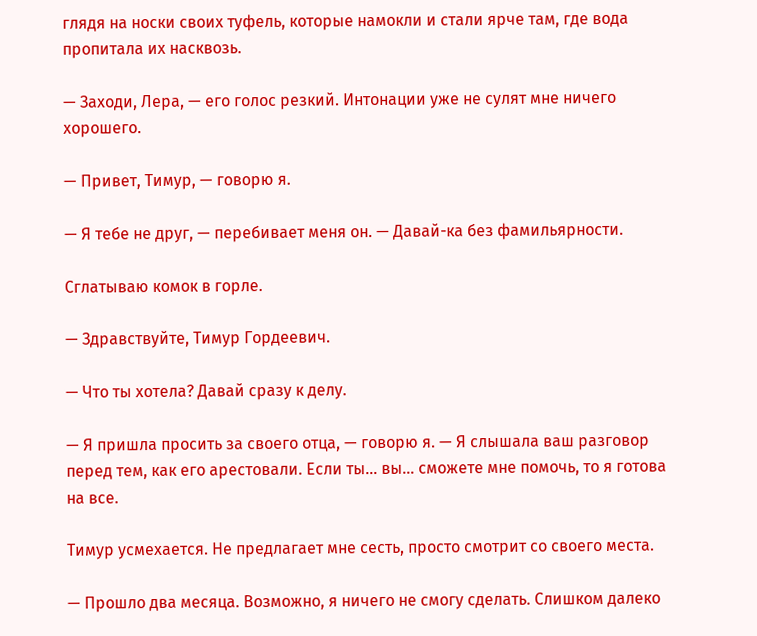глядя на носки своих туфель, которые намокли и стали ярче там, где вода пропитала их насквозь.

— Заходи, Лера, — его голос резкий. Интонации уже не сулят мне ничего хорошего.

— Привет, Тимур, — говорю я.

— Я тебе не друг, — перебивает меня он. — Давай-ка без фамильярности.

Сглатываю комок в горле.

— Здравствуйте, Тимур Гордеевич.

— Что ты хотела? Давай сразу к делу.

— Я пришла просить за своего отца, — говорю я. — Я слышала ваш разговор перед тем, как его арестовали. Если ты… вы… сможете мне помочь, то я готова на все.

Тимур усмехается. Не предлагает мне сесть, просто смотрит со своего места.

— Прошло два месяца. Возможно, я ничего не смогу сделать. Слишком далеко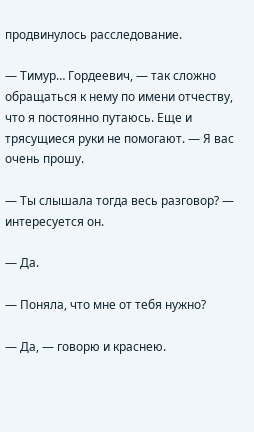продвинулось расследование.

— Тимур… Гордеевич, — так сложно обращаться к нему по имени отчеству, что я постоянно путаюсь. Еще и трясущиеся руки не помогают. — Я вас очень прошу.

— Ты слышала тогда весь разговор? — интересуется он.

— Да.

— Поняла, что мне от тебя нужно?

— Да, — говорю и краснею.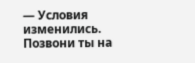— Условия изменились. Позвони ты на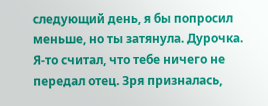следующий день, я бы попросил меньше, но ты затянула. Дурочка. Я-то считал, что тебе ничего не передал отец. Зря призналась,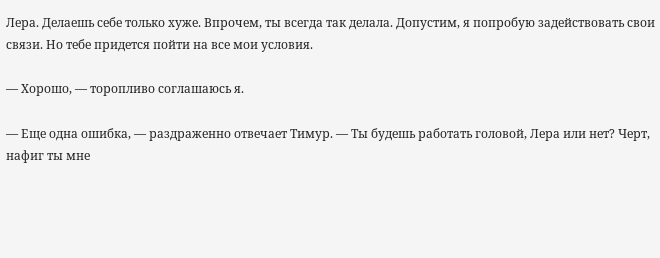Лера. Делаешь себе только хуже. Впрочем, ты всегда так делала. Допустим, я попробую задействовать свои связи. Но тебе придется пойти на все мои условия.

— Хорошо, — торопливо соглашаюсь я.

— Еще одна ошибка, — раздраженно отвечает Тимур. — Ты будешь работать головой, Лера или нет? Черт, нафиг ты мне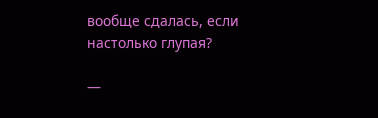вообще сдалась, если настолько глупая?

—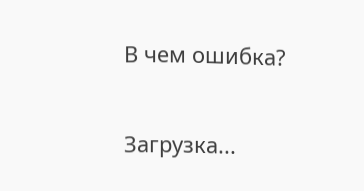В чем ошибка?

Загрузка...